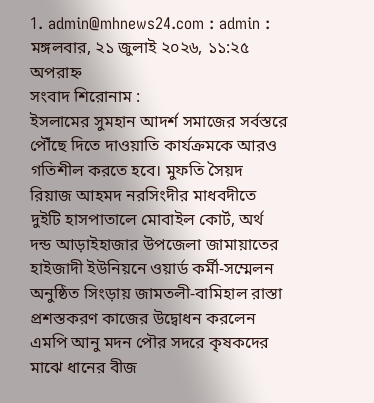1. admin@mhnews24.com : admin :
মঙ্গলবার, ২১ জুলাই ২০২৬, ১১:২৫ অপরাহ্ন
সংবাদ শিরোনাম :
ইসলামের সুমহান আদর্শ সমাজের সর্বস্তরে পৌঁছে দিতে দাওয়াতি কার্যক্রমকে আরও গতিশীল করতে হবে। মুফতি সৈয়দ রিয়াজ আহমদ নরসিংদীর মাধবদীতে দুইটি হাসপাতালে মোবাইল কোর্ট, অর্থ দন্ড আড়াইহাজার উপজেলা জামায়াতের হাইজাদী ইউনিয়নে ওয়ার্ড কর্মী-সম্মেলন অনুষ্ঠিত সিংড়ায় জামতলী-বামিহাল রাস্তা প্রশস্তকরণ কাজের উদ্বোধন করলেন এমপি আনু মদন পৌর সদরে কৃষকদের মাঝে ধানের বীজ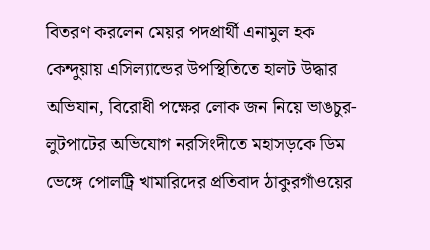বিতরণ করলেন মেয়র পদপ্রার্থী এনামুল হক কেন্দুয়ায় এসিল্যান্ডের উপস্থিতিতে হালট উদ্ধার অভিযান, বিরোধী পক্ষের লোক জন নিয়ে ভাঙচুর-লুটপাটের অভিযোগ নরসিংদীতে মহাসড়কে ডিম ভেঙ্গে পোলট্রি খামারিদের প্রতিবাদ ঠাকুরগাঁওয়ের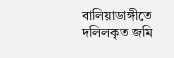বালিয়াডাঙ্গীতে দলিলকৃত জমি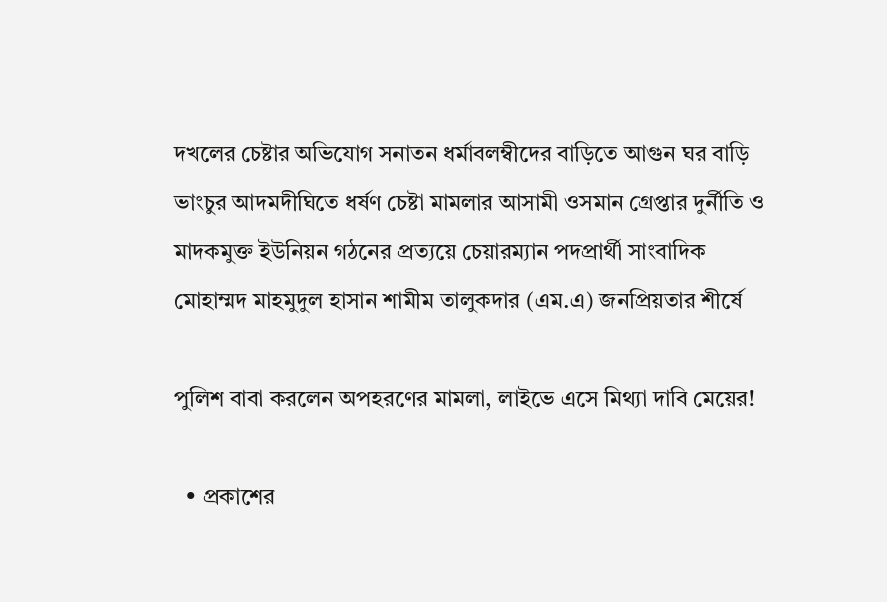দখলের চেষ্টার অভিযোগ সনাতন ধর্মাবলম্বীদের বাড়িতে আগুন ঘর বাড়ি ভাংচুর আদমদীঘিতে ধর্ষণ চেষ্টা মামলার আসামী ওসমান গ্রেপ্তার দুর্নীতি ও মাদকমুক্ত ইউনিয়ন গঠনের প্রত্যয়ে চেয়ারম্যান পদপ্রার্থী সাংবাদিক মোহাম্মদ মাহমুদুল হাসান শামীম তালুকদার (এম.এ) জনপ্রিয়তার শীর্ষে

পুলিশ বাবা করলেন অপহরণের মামলা, লাইভে এসে মিথ্যা দাবি মেয়ের!

  • প্রকাশের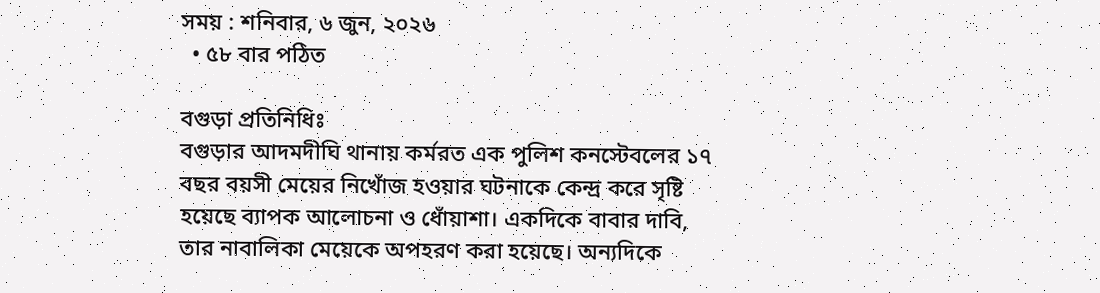সময় : শনিবার, ৬ জুন, ২০২৬
  • ৫৮ বার পঠিত

বগুড়া প্রতিনিধিঃ
বগুড়ার আদমদীঘি থানায় কর্মরত এক পুলিশ কনস্টেবলের ১৭ বছর বয়সী মেয়ের নিখোঁজ হওয়ার ঘটনাকে কেন্দ্র করে সৃষ্টি হয়েছে ব্যাপক আলোচনা ও ধোঁয়াশা। একদিকে বাবার দাবি, তার নাবালিকা মেয়েকে অপহরণ করা হয়েছে। অন্যদিকে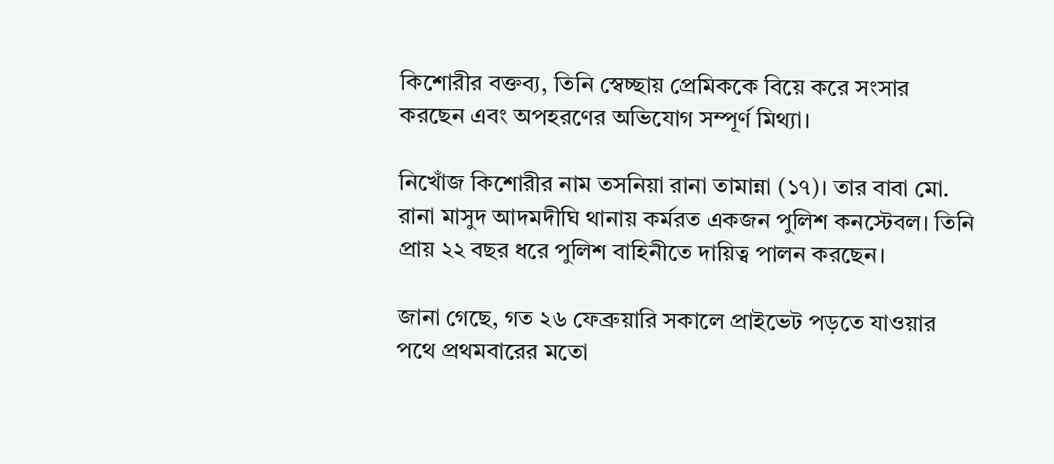কিশোরীর বক্তব্য, তিনি স্বেচ্ছায় প্রেমিককে বিয়ে করে সংসার করছেন এবং অপহরণের অভিযোগ সম্পূর্ণ মিথ্যা।

নিখোঁজ কিশোরীর নাম তসনিয়া রানা তামান্না (১৭)। তার বাবা মো. রানা মাসুদ আদমদীঘি থানায় কর্মরত একজন পুলিশ কনস্টেবল। তিনি প্রায় ২২ বছর ধরে পুলিশ বাহিনীতে দায়িত্ব পালন করছেন।

জানা গেছে, গত ২৬ ফেব্রুয়ারি সকালে প্রাইভেট পড়তে যাওয়ার পথে প্রথমবারের মতো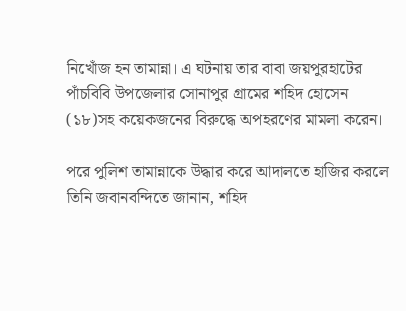নিখোঁজ হন তামান্না। এ ঘটনায় তার বাবা জয়পুরহাটের পাঁচবিবি উপজেলার সোনাপুর গ্রামের শহিদ হোসেন (১৮)সহ কয়েকজনের বিরুদ্ধে অপহরণের মামলা করেন।

পরে পুলিশ তামান্নাকে উদ্ধার করে আদালতে হাজির করলে তিনি জবানবন্দিতে জানান, শহিদ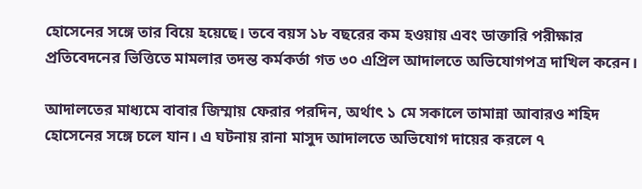হোসেনের সঙ্গে তার বিয়ে হয়েছে। তবে বয়স ১৮ বছরের কম হওয়ায় এবং ডাক্তারি পরীক্ষার প্রতিবেদনের ভিত্তিতে মামলার তদন্ত কর্মকর্তা গত ৩০ এপ্রিল আদালতে অভিযোগপত্র দাখিল করেন।

আদালতের মাধ্যমে বাবার জিম্মায় ফেরার পরদিন, অর্থাৎ ১ মে সকালে তামান্না আবারও শহিদ হোসেনের সঙ্গে চলে যান। এ ঘটনায় রানা মাসুদ আদালতে অভিযোগ দায়ের করলে ৭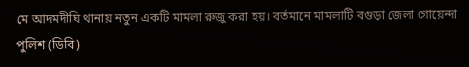মে আদমদীঘি থানায় নতুন একটি মামলা রুজু করা হয়। বর্তমানে মামলাটি বগুড়া জেলা গোয়েন্দা পুলিশ (ডিবি)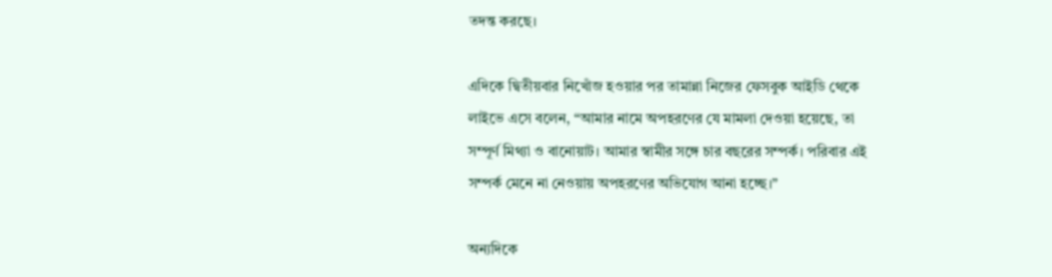তদন্ত করছে।

এদিকে দ্বিতীয়বার নিখোঁজ হওয়ার পর তামান্না নিজের ফেসবুক আইডি থেকে লাইভে এসে বলেন, “আমার নামে অপহরণের যে মামলা দেওয়া হয়েছে, তা সম্পূর্ণ মিথ্যা ও বানোয়াট। আমার স্বামীর সঙ্গে চার বছরের সম্পর্ক। পরিবার এই সম্পর্ক মেনে না নেওয়ায় অপহরণের অভিযোগ আনা হচ্ছে।”

অন্যদিকে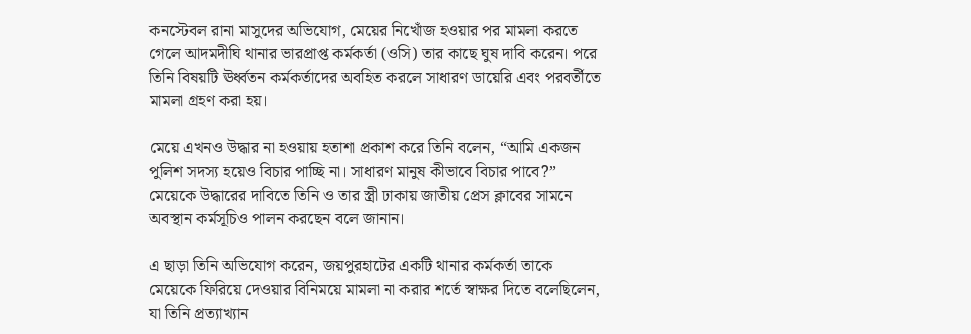কনস্টেবল রানা মাসুদের অভিযোগ, মেয়ের নিখোঁজ হওয়ার পর মামলা করতে গেলে আদমদীঘি থানার ভারপ্রাপ্ত কর্মকর্তা (ওসি) তার কাছে ঘুষ দাবি করেন। পরে তিনি বিষয়টি ঊর্ধ্বতন কর্মকর্তাদের অবহিত করলে সাধারণ ডায়েরি এবং পরবর্তীতে মামলা গ্রহণ করা হয়।

মেয়ে এখনও উদ্ধার না হওয়ায় হতাশা প্রকাশ করে তিনি বলেন, “আমি একজন পুলিশ সদস্য হয়েও বিচার পাচ্ছি না। সাধারণ মানুষ কীভাবে বিচার পাবে?” মেয়েকে উদ্ধারের দাবিতে তিনি ও তার স্ত্রী ঢাকায় জাতীয় প্রেস ক্লাবের সামনে অবস্থান কর্মসূচিও পালন করছেন বলে জানান।

এ ছাড়া তিনি অভিযোগ করেন, জয়পুরহাটের একটি থানার কর্মকর্তা তাকে মেয়েকে ফিরিয়ে দেওয়ার বিনিময়ে মামলা না করার শর্তে স্বাক্ষর দিতে বলেছিলেন, যা তিনি প্রত্যাখ্যান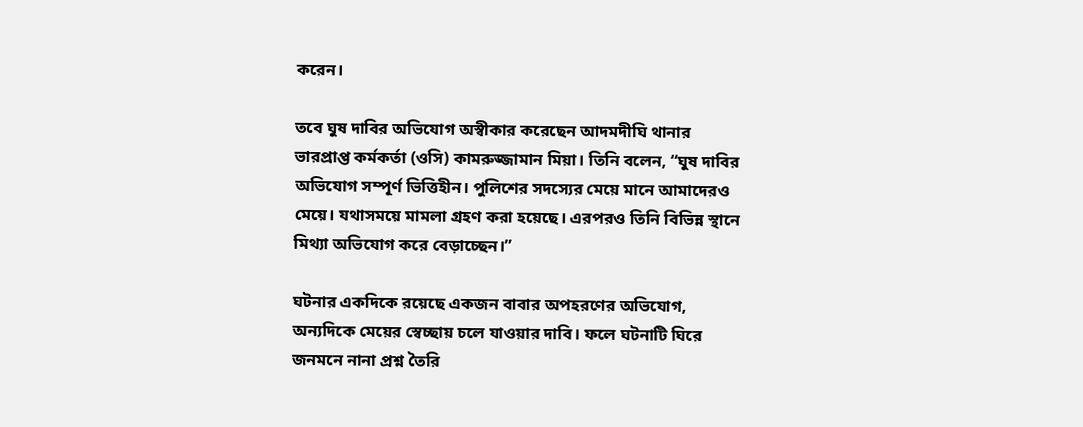করেন।

তবে ঘুষ দাবির অভিযোগ অস্বীকার করেছেন আদমদীঘি থানার ভারপ্রাপ্ত কর্মকর্তা (ওসি) কামরুজ্জামান মিয়া। তিনি বলেন, “ঘুষ দাবির অভিযোগ সম্পূর্ণ ভিত্তিহীন। পুলিশের সদস্যের মেয়ে মানে আমাদেরও মেয়ে। যথাসময়ে মামলা গ্রহণ করা হয়েছে। এরপরও তিনি বিভিন্ন স্থানে মিথ্যা অভিযোগ করে বেড়াচ্ছেন।”

ঘটনার একদিকে রয়েছে একজন বাবার অপহরণের অভিযোগ, অন্যদিকে মেয়ের স্বেচ্ছায় চলে যাওয়ার দাবি। ফলে ঘটনাটি ঘিরে জনমনে নানা প্রশ্ন তৈরি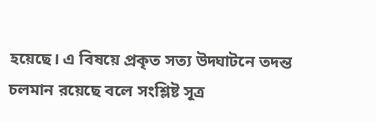হয়েছে। এ বিষয়ে প্রকৃত সত্য উদ্ঘাটনে তদন্ত চলমান রয়েছে বলে সংশ্লিষ্ট সূত্র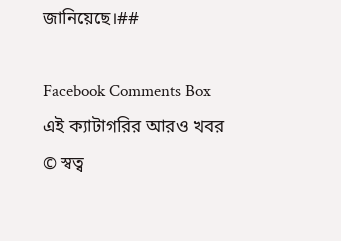জানিয়েছে।##

Facebook Comments Box
এই ক্যাটাগরির আরও খবর
© স্বত্ব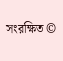সংরক্ষিত ©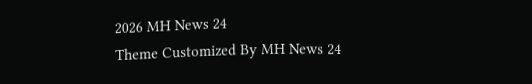2026 MH News 24
Theme Customized By MH News 24